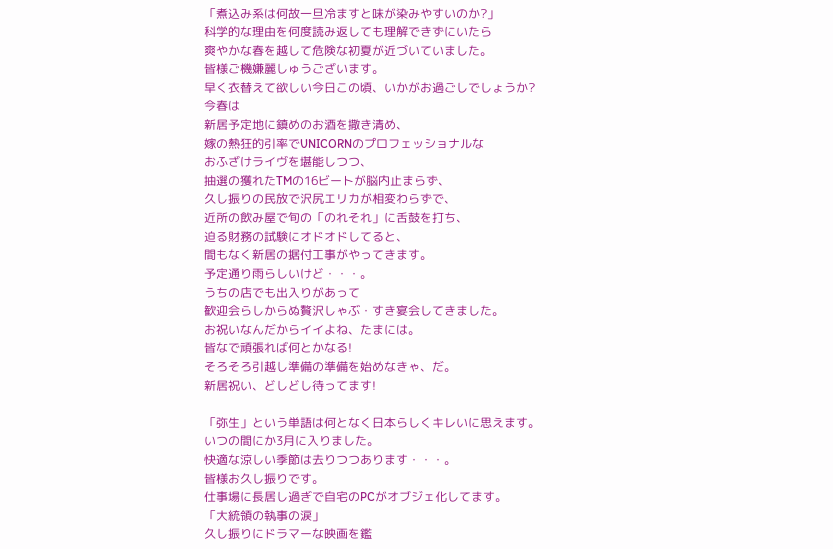「煮込み系は何故一旦冷ますと味が染みやすいのか?」
科学的な理由を何度読み返しても理解できずにいたら
爽やかな春を越して危険な初夏が近づいていました。
皆様ご機嫌麗しゅうございます。
早く衣替えて欲しい今日この頃、いかがお過ごしでしょうか?
今春は
新居予定地に鎮めのお酒を撒き清め、
嫁の熱狂的引率でUNICORNのプロフェッショナルな
おふざけライヴを堪能しつつ、
抽選の獲れたTMの16ビートが脳内止まらず、
久し振りの民放で沢尻エリカが相変わらずで、
近所の飲み屋で旬の「のれそれ」に舌鼓を打ち、
迫る財務の試験にオドオドしてると、
間もなく新居の据付工事がやってきます。
予定通り雨らしいけど・・・。
うちの店でも出入りがあって
歓迎会らしからぬ贅沢しゃぶ・すき宴会してきました。
お祝いなんだからイイよね、たまには。
皆なで頑張れば何とかなる!
そろそろ引越し準備の準備を始めなきゃ、だ。
新居祝い、どしどし待ってます!

「弥生」という単語は何となく日本らしくキレいに思えます。
いつの間にか3月に入りました。
快適な涼しい季節は去りつつあります・・・。
皆様お久し振りです。
仕事場に長居し過ぎで自宅のPCがオブジェ化してます。
「大統領の執事の涙」
久し振りにドラマーな映画を鑑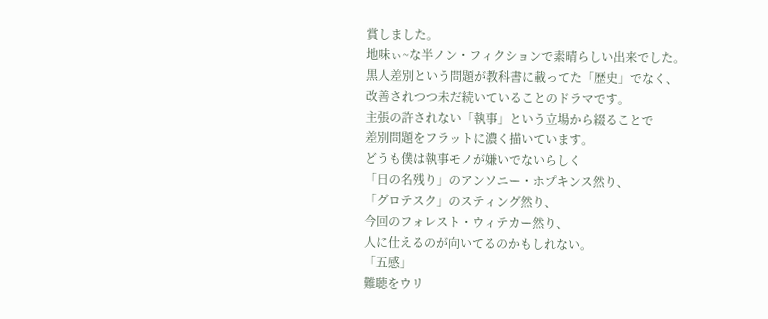賞しました。
地味ぃ~な半ノン・フィクションで素晴らしい出来でした。
黒人差別という問題が教科書に載ってた「歴史」でなく、
改善されつつ未だ続いていることのドラマです。
主張の許されない「執事」という立場から綴ることで
差別問題をフラットに濃く描いています。
どうも僕は執事モノが嫌いでないらしく
「日の名残り」のアンソニー・ホプキンス然り、
「グロテスク」のスティング然り、
今回のフォレスト・ウィテカー然り、
人に仕えるのが向いてるのかもしれない。
「五感」
難聴をウリ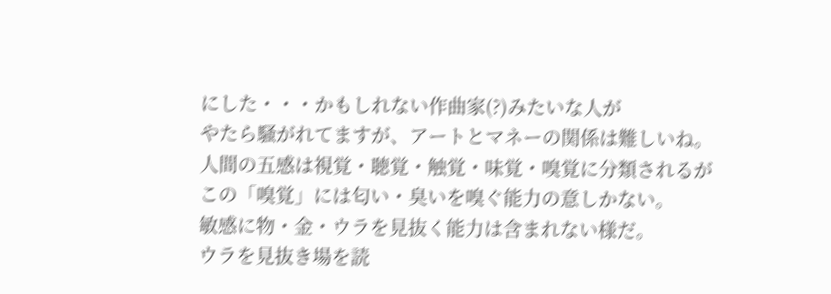にした・・・かもしれない作曲家(?)みたいな人が
やたら騒がれてますが、アートとマネーの関係は難しいね。
人間の五感は視覚・聴覚・触覚・味覚・嗅覚に分類されるが
この「嗅覚」には匂い・臭いを嗅ぐ能力の意しかない。
敏感に物・金・ウラを見抜く能力は含まれない様だ。
ウラを見抜き場を読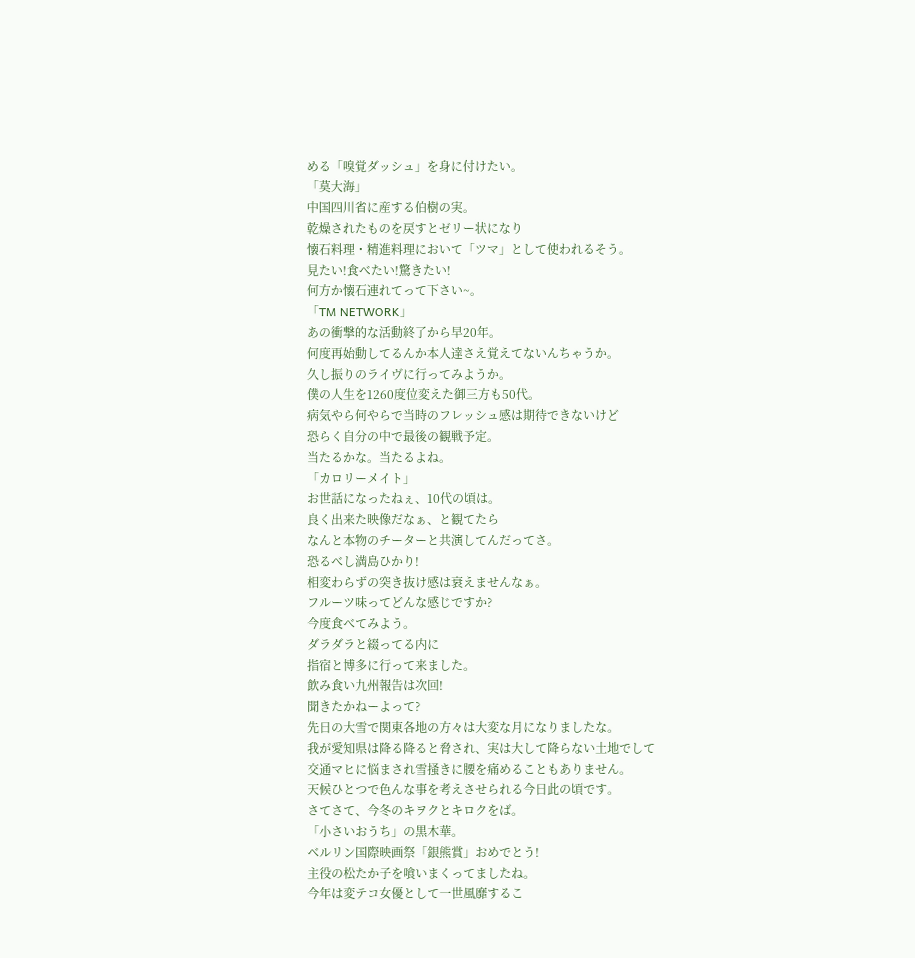める「嗅覚ダッシュ」を身に付けたい。
「莫大海」
中国四川省に産する伯樹の実。
乾燥されたものを戻すとゼリー状になり
懐石料理・精進料理において「ツマ」として使われるそう。
見たい!食べたい!驚きたい!
何方か懐石連れてって下さい~。
「TM NETWORK」
あの衝撃的な活動終了から早20年。
何度再始動してるんか本人達さえ覚えてないんちゃうか。
久し振りのライヴに行ってみようか。
僕の人生を1260度位変えた御三方も50代。
病気やら何やらで当時のフレッシュ感は期待できないけど
恐らく自分の中で最後の観戦予定。
当たるかな。当たるよね。
「カロリーメイト」
お世話になったねぇ、10代の頃は。
良く出来た映像だなぁ、と観てたら
なんと本物のチーターと共演してんだってさ。
恐るべし満島ひかり!
相変わらずの突き抜け感は衰えませんなぁ。
フルーツ味ってどんな感じですか?
今度食べてみよう。
ダラダラと綴ってる内に
指宿と博多に行って来ました。
飲み食い九州報告は次回!
聞きたかねーよって?
先日の大雪で関東各地の方々は大変な月になりましたな。
我が愛知県は降る降ると脅され、実は大して降らない土地でして
交通マヒに悩まされ雪掻きに腰を痛めることもありません。
天候ひとつで色んな事を考えさせられる今日此の頃です。
さてさて、今冬のキヲクとキロクをば。
「小さいおうち」の黒木華。
ベルリン国際映画祭「銀熊賞」おめでとう!
主役の松たか子を喰いまくってましたね。
今年は変テコ女優として一世風靡するこ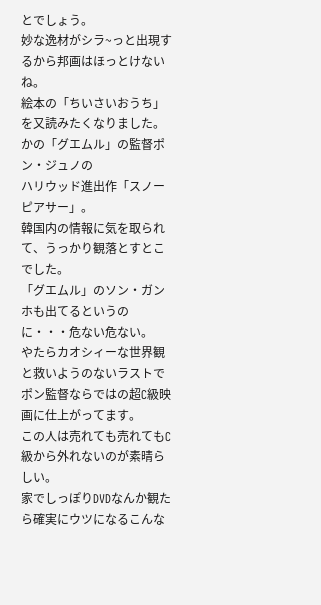とでしょう。
妙な逸材がシラ~っと出現するから邦画はほっとけないね。
絵本の「ちいさいおうち」を又読みたくなりました。
かの「グエムル」の監督ポン・ジュノの
ハリウッド進出作「スノーピアサー」。
韓国内の情報に気を取られて、うっかり観落とすとこでした。
「グエムル」のソン・ガンホも出てるというのに・・・危ない危ない。
やたらカオシィーな世界観と救いようのないラストで
ポン監督ならではの超C級映画に仕上がってます。
この人は売れても売れてもC級から外れないのが素晴らしい。
家でしっぽりDVDなんか観たら確実にウツになるこんな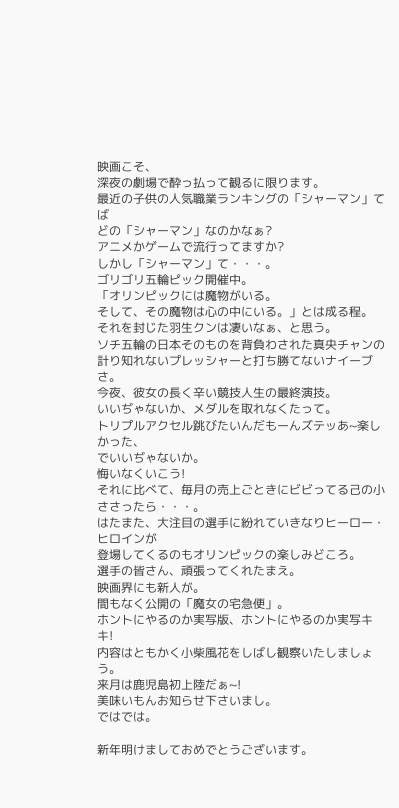映画こそ、
深夜の劇場で酔っ払って観るに限ります。
最近の子供の人気職業ランキングの「シャーマン」てば
どの「シャーマン」なのかなぁ?
アニメかゲームで流行ってますか?
しかし「シャーマン」て・・・。
ゴリゴリ五輪ピック開催中。
「オリンピックには魔物がいる。
そして、その魔物は心の中にいる。」とは成る程。
それを封じた羽生クンは凄いなぁ、と思う。
ソチ五輪の日本そのものを背負わされた真央チャンの
計り知れないプレッシャーと打ち勝てないナイーブさ。
今夜、彼女の長く辛い競技人生の最終演技。
いいぢゃないか、メダルを取れなくたって。
トリプルアクセル跳びたいんだもーんズテッあ~楽しかった、
でいいぢゃないか。
悔いなくいこう!
それに比べて、毎月の売上ごときにビビってる己の小ささったら・・・。
はたまた、大注目の選手に紛れていきなりヒーロー・ヒロインが
登場してくるのもオリンピックの楽しみどころ。
選手の皆さん、頑張ってくれたまえ。
映画界にも新人が。
間もなく公開の「魔女の宅急便」。
ホントにやるのか実写版、ホントにやるのか実写キキ!
内容はともかく小柴風花をしばし観察いたしましょう。
来月は鹿児島初上陸だぁ~!
美味いもんお知らせ下さいまし。
ではでは。

新年明けましておめでとうございます。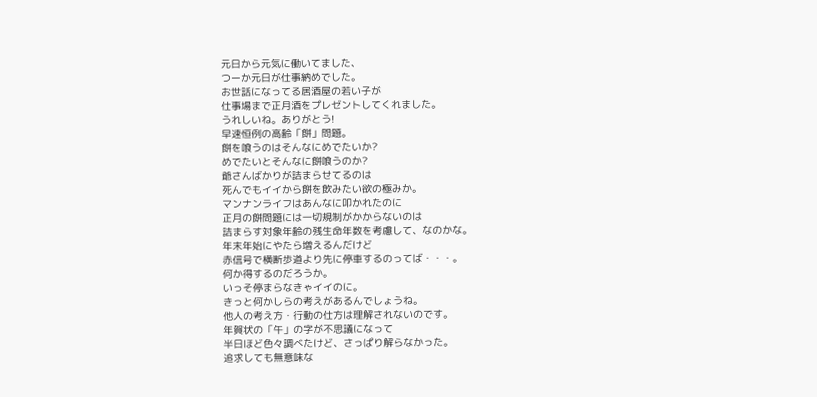元日から元気に働いてました、
つーか元日が仕事納めでした。
お世話になってる居酒屋の若い子が
仕事場まで正月酒をプレゼントしてくれました。
うれしいね。ありがとう!
早速恒例の高齢「餅」問題。
餅を喰うのはそんなにめでたいか?
めでたいとそんなに餅喰うのか?
爺さんばかりが詰まらせてるのは
死んでもイイから餅を飲みたい欲の極みか。
マンナンライフはあんなに叩かれたのに
正月の餅問題には一切規制がかからないのは
詰まらす対象年齢の残生命年数を考慮して、なのかな。
年末年始にやたら増えるんだけど
赤信号で横断歩道より先に停車するのってば・・・。
何か得するのだろうか。
いっそ停まらなきゃイイのに。
きっと何かしらの考えがあるんでしょうね。
他人の考え方・行動の仕方は理解されないのです。
年賀状の「午」の字が不思議になって
半日ほど色々調べたけど、さっぱり解らなかった。
追求しても無意味な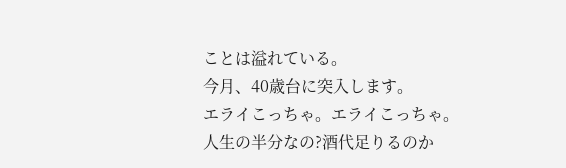ことは溢れている。
今月、40歳台に突入します。
エライこっちゃ。エライこっちゃ。
人生の半分なの?酒代足りるのか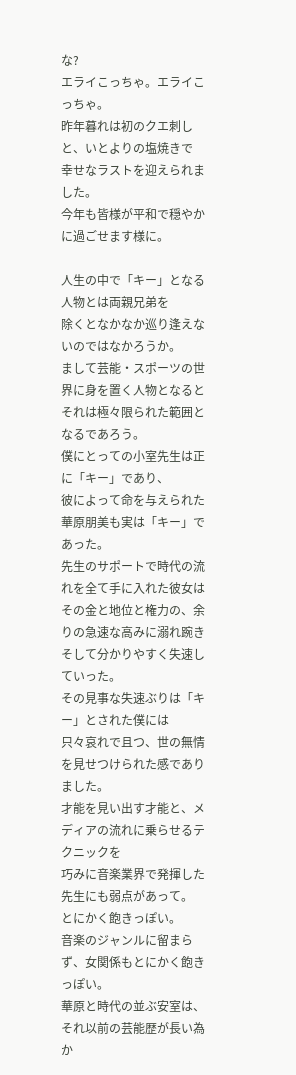な?
エライこっちゃ。エライこっちゃ。
昨年暮れは初のクエ刺しと、いとよりの塩焼きで
幸せなラストを迎えられました。
今年も皆様が平和で穏やかに過ごせます様に。

人生の中で「キー」となる人物とは両親兄弟を
除くとなかなか巡り逢えないのではなかろうか。
まして芸能・スポーツの世界に身を置く人物となると
それは極々限られた範囲となるであろう。
僕にとっての小室先生は正に「キー」であり、
彼によって命を与えられた華原朋美も実は「キー」であった。
先生のサポートで時代の流れを全て手に入れた彼女は
その金と地位と権力の、余りの急速な高みに溺れ踠き
そして分かりやすく失速していった。
その見事な失速ぶりは「キー」とされた僕には
只々哀れで且つ、世の無情を見せつけられた感でありました。
才能を見い出す才能と、メディアの流れに乗らせるテクニックを
巧みに音楽業界で発揮した先生にも弱点があって。
とにかく飽きっぽい。
音楽のジャンルに留まらず、女関係もとにかく飽きっぽい。
華原と時代の並ぶ安室は、それ以前の芸能歴が長い為か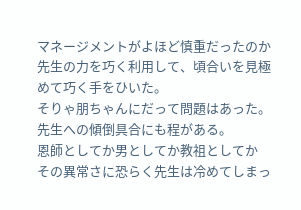マネージメントがよほど慎重だったのか
先生の力を巧く利用して、頃合いを見極めて巧く手をひいた。
そりゃ朋ちゃんにだって問題はあった。
先生への傾倒具合にも程がある。
恩師としてか男としてか教祖としてか
その異常さに恐らく先生は冷めてしまっ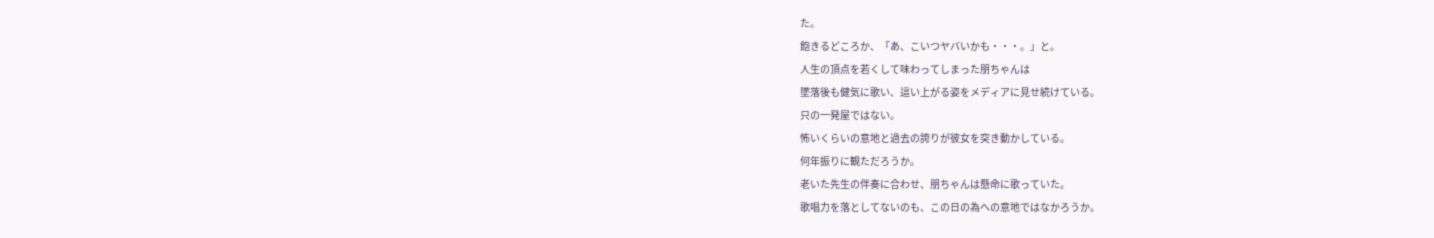た。
飽きるどころか、「あ、こいつヤバいかも・・・。」と。
人生の頂点を若くして味わってしまった朋ちゃんは
墜落後も健気に歌い、這い上がる姿をメディアに見せ続けている。
只の一発屋ではない。
怖いくらいの意地と過去の誇りが彼女を突き動かしている。
何年振りに観ただろうか。
老いた先生の伴奏に合わせ、朋ちゃんは懸命に歌っていた。
歌唱力を落としてないのも、この日の為への意地ではなかろうか。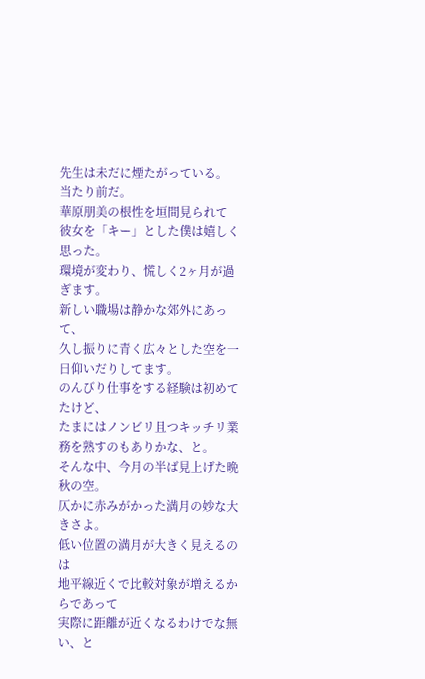先生は未だに煙たがっている。
当たり前だ。
華原朋美の根性を垣間見られて
彼女を「キー」とした僕は嬉しく思った。
環境が変わり、慌しく2ヶ月が過ぎます。
新しい職場は静かな郊外にあって、
久し振りに青く広々とした空を一日仰いだりしてます。
のんびり仕事をする経験は初めてたけど、
たまにはノンビリ且つキッチリ業務を熟すのもありかな、と。
そんな中、今月の半ば見上げた晩秋の空。
仄かに赤みがかった満月の妙な大きさよ。
低い位置の満月が大きく見えるのは
地平線近くで比較対象が増えるからであって
実際に距離が近くなるわけでな無い、と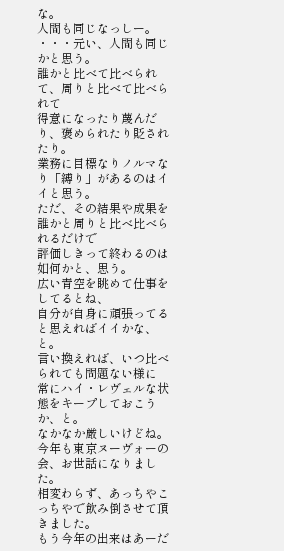な。
人間も同じなっしー。
・・・元い、人間も同じかと思う。
誰かと比べて比べられて、周りと比べて比べられて
得意になったり蔑んだり、褒められたり貶されたり。
業務に目標なりノルマなり「縛り」があるのはイイと思う。
ただ、その結果や成果を誰かと周りと比べ比べられるだけで
評価しきって終わるのは如何かと、思う。
広い青空を眺めて仕事をしてるとね、
自分が自身に頑張ってると思えればイイかな、と。
言い換えれば、いつ比べられても問題ない様に
常にハイ・レヴェルな状態をキープしておこうか、と。
なかなか厳しいけどね。
今年も東京ヌーヴォーの会、お世話になりました。
相変わらず、あっちやこっちやで飲み倒させて頂きました。
もう今年の出来はあーだ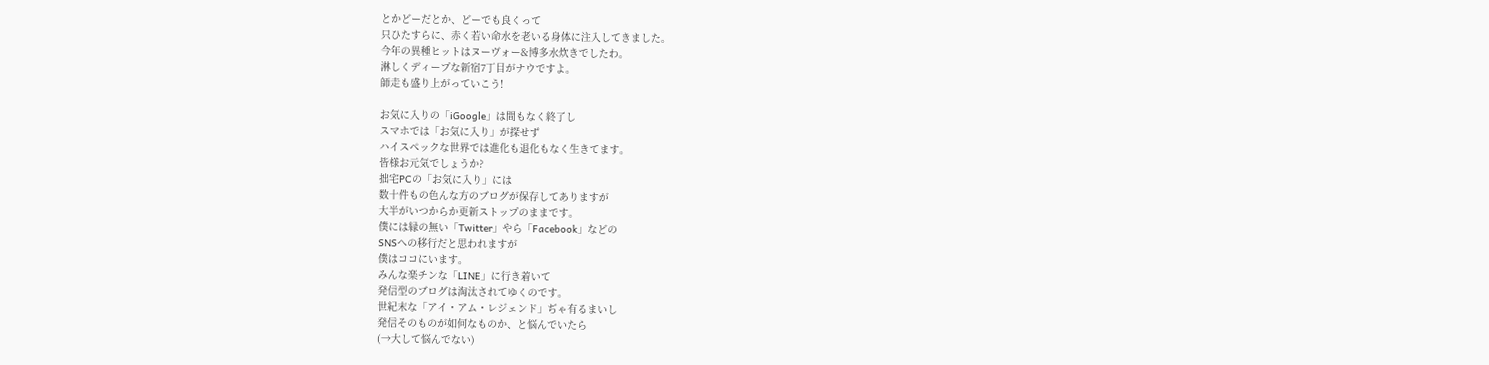とかどーだとか、どーでも良くって
只ひたすらに、赤く若い命水を老いる身体に注入してきました。
今年の異種ヒットはヌーヴォー&博多水炊きでしたわ。
淋しくディープな新宿7丁目がナウですよ。
師走も盛り上がっていこう!

お気に入りの「iGoogle」は間もなく終了し
スマホでは「お気に入り」が探せず
ハイスペックな世界では進化も退化もなく生きてます。
皆様お元気でしょうか?
拙宅PCの「お気に入り」には
数十件もの色んな方のブログが保存してありますが
大半がいつからか更新ストップのままです。
僕には縁の無い「Twitter」やら「Facebook」などの
SNSへの移行だと思われますが
僕はココにいます。
みんな楽チンな「LINE」に行き着いて
発信型のブログは淘汰されてゆくのです。
世紀末な「アイ・アム・レジェンド」ぢゃ有るまいし
発信そのものが如何なものか、と悩んでいたら
(→大して悩んでない)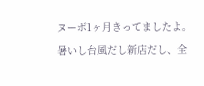ヌーボ1ヶ月きってましたよ。
暑いし台風だし新店だし、全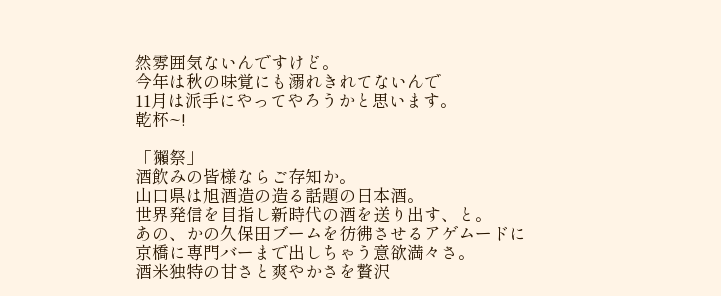然雰囲気ないんですけど。
今年は秋の味覚にも溺れきれてないんで
11月は派手にやってやろうかと思います。
乾杯~!

「獺祭」
酒飲みの皆様ならご存知か。
山口県は旭酒造の造る話題の日本酒。
世界発信を目指し新時代の酒を送り出す、と。
あの、かの久保田ブームを彷彿させるアゲムードに
京橋に専門バーまで出しちゃう意欲満々さ。
酒米独特の甘さと爽やかさを贅沢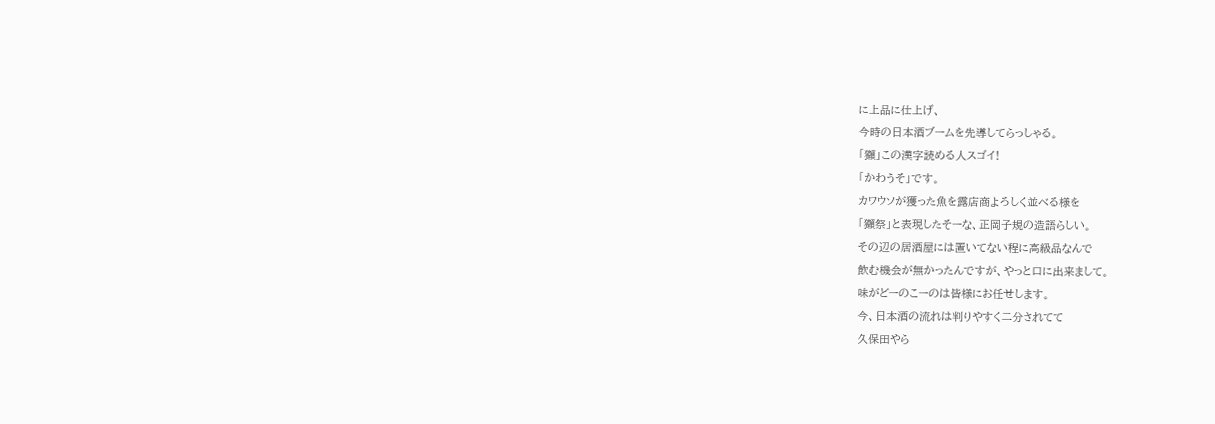に上品に仕上げ、
今時の日本酒ブームを先導してらっしゃる。
「獺」この漢字読める人スゴイ!
「かわうそ」です。
カワウソが獲った魚を露店商よろしく並べる様を
「獺祭」と表現したそーな、正岡子規の造語らしい。
その辺の居酒屋には置いてない程に高級品なんで
飲む機会が無かったんですが、やっと口に出来まして。
味がどーのこーのは皆様にお任せします。
今、日本酒の流れは判りやすく二分されてて
久保田やら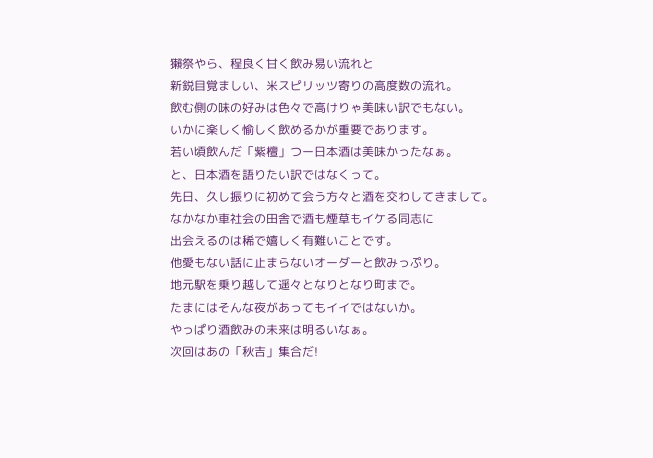獺祭やら、程良く甘く飲み易い流れと
新鋭目覚ましい、米スピリッツ寄りの高度数の流れ。
飲む側の味の好みは色々で高けりゃ美味い訳でもない。
いかに楽しく愉しく飲めるかが重要であります。
若い頃飲んだ「紫檀」つー日本酒は美味かったなぁ。
と、日本酒を語りたい訳ではなくって。
先日、久し振りに初めて会う方々と酒を交わしてきまして。
なかなか車社会の田舎で酒も煙草もイケる同志に
出会えるのは稀で嬉しく有難いことです。
他愛もない話に止まらないオーダーと飲みっぷり。
地元駅を乗り越して遥々となりとなり町まで。
たまにはそんな夜があってもイイではないか。
やっぱり酒飲みの未来は明るいなぁ。
次回はあの「秋吉」集合だ!